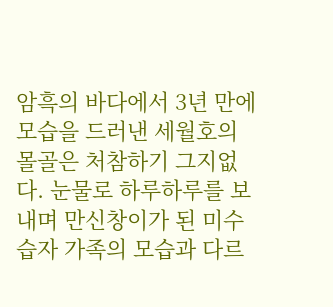암흑의 바다에서 3년 만에 모습을 드러낸 세월호의 몰골은 처참하기 그지없다. 눈물로 하루하루를 보내며 만신창이가 된 미수습자 가족의 모습과 다르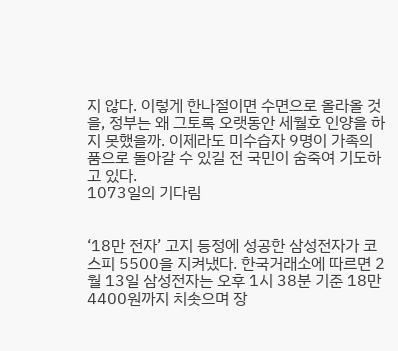지 않다. 이렇게 한나절이면 수면으로 올라올 것을, 정부는 왜 그토록 오랫동안 세월호 인양을 하지 못했을까. 이제라도 미수습자 9명이 가족의 품으로 돌아갈 수 있길 전 국민이 숨죽여 기도하고 있다.
1073일의 기다림


‘18만 전자’ 고지 등정에 성공한 삼성전자가 코스피 5500을 지켜냈다. 한국거래소에 따르면 2월 13일 삼성전자는 오후 1시 38분 기준 18만4400원까지 치솟으며 장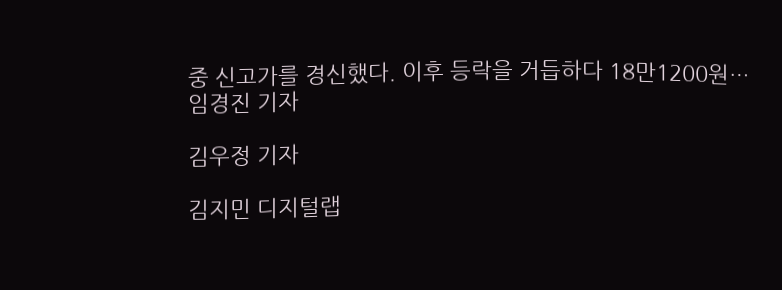중 신고가를 경신했다. 이후 등락을 거듭하다 18만1200원…
임경진 기자

김우정 기자

김지민 디지털랩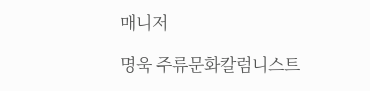매니저

명욱 주류문화칼럼니스트